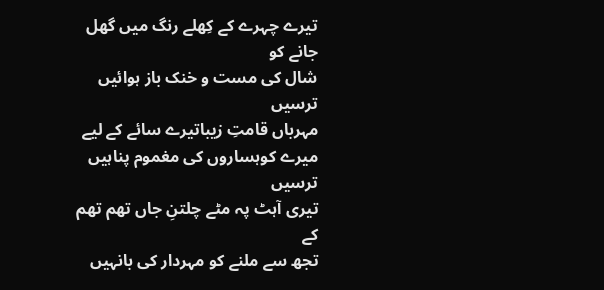تیرے چہرے کے کِھلے رنگ میں گھل جانے کو
شال کی مست و خنک باز ہوائیں ترسیں
مہرباں قامتِ زیباتیرے سائے کے لیے
میرے کوہساروں کی مغموم پناہیں ترسیں
تیری آہٹ پہ مٹے چلتنِ جاں تھم تھم کے
تجھ سے ملنے کو مہردار کی بانہیں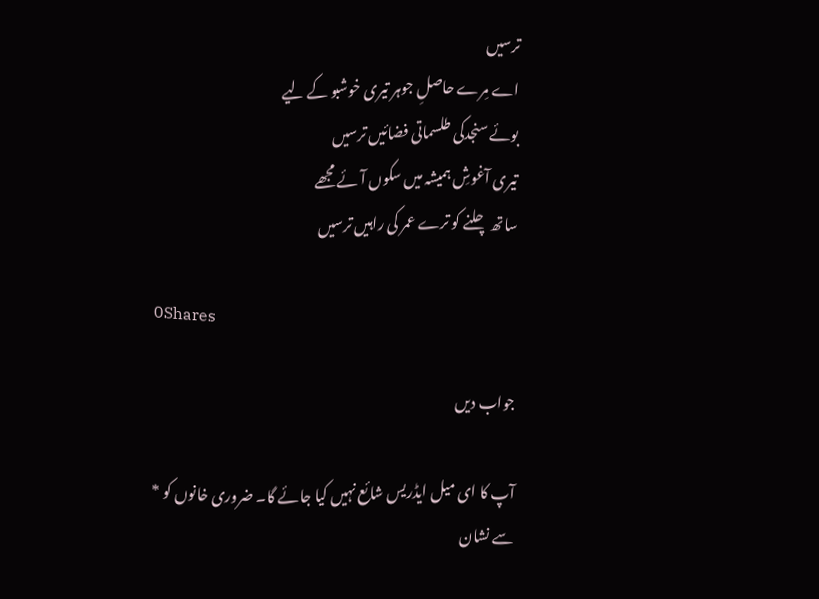ترسیں
اے مِرے حاصلِ جوہر تیری خوشبو کے لیے
بوئے سنجدکی طلسماتی فضائیں ترسیں
تیری آغوشِ ہمیشہ میں سکوں آئے مجھے
ساتھ چلنے کو ترے عمر کی راہیں ترسیں

0Shares

جواب دیں

آپ کا ای میل ایڈریس شائع نہیں کیا جائے گا۔ ضروری خانوں کو * سے نشان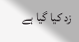زد کیا گیا ہے